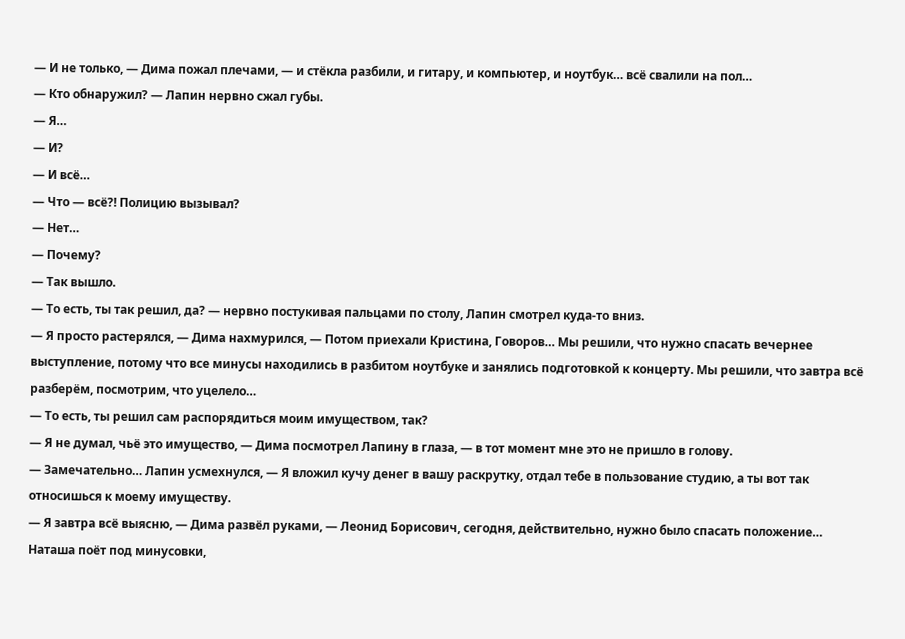— И не только, — Дима пожал плечами, — и стёкла разбили, и гитару, и компьютер, и ноутбук… всё свалили на пол…
— Кто обнаружил? — Лапин нервно сжал губы.
— Я…
— И?
— И всё…
— Что — всё?! Полицию вызывал?
— Нет…
— Почему?
— Так вышло.
— То есть, ты так решил, да? — нервно постукивая пальцами по столу, Лапин смотрел куда-то вниз.
— Я просто растерялся, — Дима нахмурился, — Потом приехали Кристина, Говоров… Мы решили, что нужно спасать вечернее выступление, потому что все минусы находились в разбитом ноутбуке и занялись подготовкой к концерту. Мы решили, что завтра всё разберём, посмотрим, что уцелело…
— То есть, ты решил сам распорядиться моим имуществом, так?
— Я не думал, чьё это имущество, — Дима посмотрел Лапину в глаза, — в тот момент мне это не пришло в голову.
— Замечательно… Лапин усмехнулся, — Я вложил кучу денег в вашу раскрутку, отдал тебе в пользование студию, а ты вот так относишься к моему имуществу.
— Я завтра всё выясню, — Дима развёл руками, — Леонид Борисович, сегодня, действительно, нужно было спасать положение… Наташа поёт под минусовки,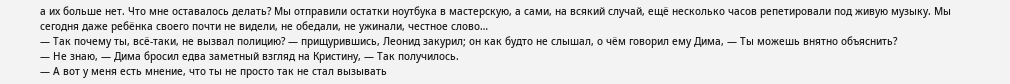а их больше нет. Что мне оставалось делать? Мы отправили остатки ноутбука в мастерскую, а сами, на всякий случай, ещё несколько часов репетировали под живую музыку. Мы сегодня даже ребёнка своего почти не видели, не обедали, не ужинали, честное слово…
— Так почему ты, всё-таки, не вызвал полицию? — прищурившись, Леонид закурил; он как будто не слышал, о чём говорил ему Дима, — Ты можешь внятно объяснить?
— Не знаю, — Дима бросил едва заметный взгляд на Кристину, — Так получилось.
— А вот у меня есть мнение, что ты не просто так не стал вызывать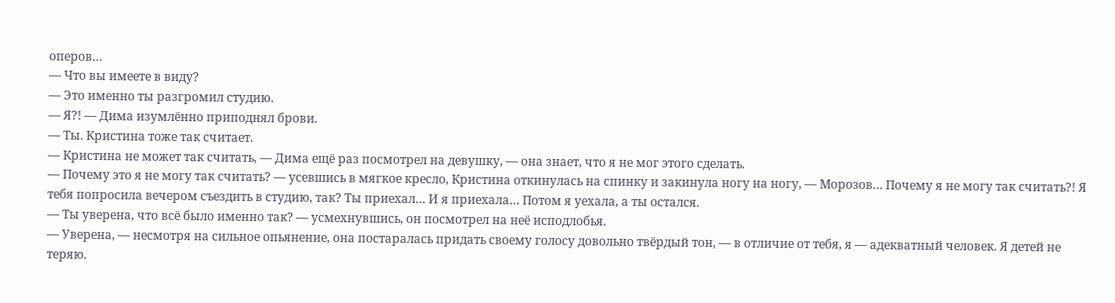оперов…
— Что вы имеете в виду?
— Это именно ты разгромил студию.
— Я?! — Дима изумлённо приподнял брови.
— Ты. Кристина тоже так считает.
— Кристина не может так считать, — Дима ещё раз посмотрел на девушку, — она знает, что я не мог этого сделать.
— Почему это я не могу так считать? — усевшись в мягкое кресло, Кристина откинулась на спинку и закинула ногу на ногу, — Морозов… Почему я не могу так считать?! Я тебя попросила вечером съездить в студию, так? Ты приехал… И я приехала… Потом я уехала, а ты остался.
— Ты уверена, что всё было именно так? — усмехнувшись, он посмотрел на неё исподлобья.
— Уверена, — несмотря на сильное опьянение, она постаралась придать своему голосу довольно твёрдый тон, — в отличие от тебя, я — адекватный человек. Я детей не теряю.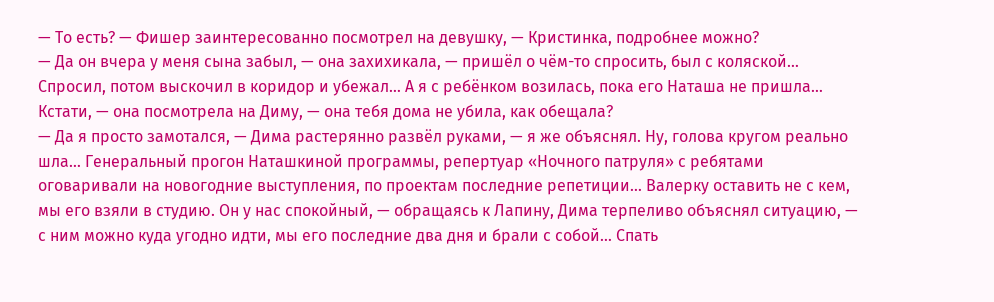— То есть? — Фишер заинтересованно посмотрел на девушку, — Кристинка, подробнее можно?
— Да он вчера у меня сына забыл, — она захихикала, — пришёл о чём-то спросить, был с коляской… Спросил, потом выскочил в коридор и убежал… А я с ребёнком возилась, пока его Наташа не пришла… Кстати, — она посмотрела на Диму, — она тебя дома не убила, как обещала?
— Да я просто замотался, — Дима растерянно развёл руками, — я же объяснял. Ну, голова кругом реально шла… Генеральный прогон Наташкиной программы, репертуар «Ночного патруля» с ребятами оговаривали на новогодние выступления, по проектам последние репетиции… Валерку оставить не с кем, мы его взяли в студию. Он у нас спокойный, — обращаясь к Лапину, Дима терпеливо объяснял ситуацию, — с ним можно куда угодно идти, мы его последние два дня и брали с собой… Спать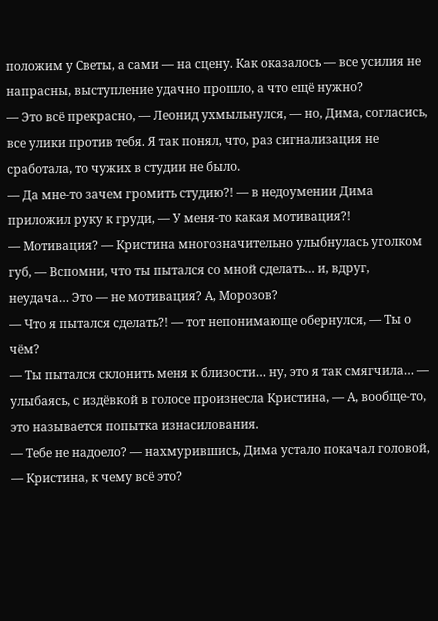положим у Светы, а сами — на сцену. Как оказалось — все усилия не напрасны, выступление удачно прошло, а что ещё нужно?
— Это всё прекрасно, — Леонид ухмыльнулся, — но, Дима, согласись, все улики против тебя. Я так понял, что, раз сигнализация не сработала, то чужих в студии не было.
— Да мне-то зачем громить студию?! — в недоумении Дима приложил руку к груди, — У меня-то какая мотивация?!
— Мотивация? — Кристина многозначительно улыбнулась уголком губ, — Вспомни, что ты пытался со мной сделать… и, вдруг, неудача… Это — не мотивация? А, Морозов?
— Что я пытался сделать?! — тот непонимающе обернулся, — Ты о чём?
— Ты пытался склонить меня к близости… ну, это я так смягчила… — улыбаясь, с издёвкой в голосе произнесла Кристина, — А, вообще-то, это называется попытка изнасилования.
— Тебе не надоело? — нахмурившись, Дима устало покачал головой, — Кристина, к чему всё это?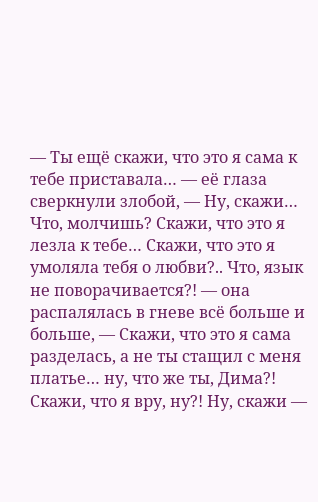— Ты ещё скажи, что это я сама к тебе приставала… — её глаза сверкнули злобой, — Ну, скажи… Что, молчишь? Скажи, что это я лезла к тебе… Скажи, что это я умоляла тебя о любви?.. Что, язык не поворачивается?! — она распалялась в гневе всё больше и больше, — Скажи, что это я сама разделась, а не ты стащил с меня платье… ну, что же ты, Дима?! Скажи, что я вру, ну?! Ну, скажи —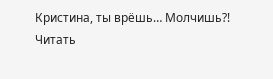Кристина, ты врёшь… Молчишь?!
Читать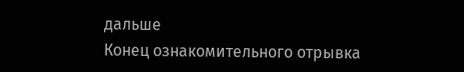дальше
Конец ознакомительного отрывка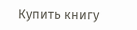Купить книгу